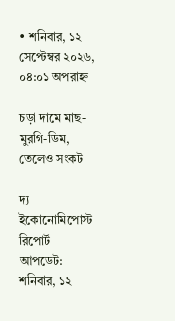• শনিবার, ১২ সেপ্টেম্বর ২০২৬, ০৪:০১ অপরাহ্ন

চড়া দামে মাছ-মুরগি-ডিম, তেলেও সংকট

দ্য ইকোনোমিপোস্ট রিপোর্ট
আপডেট: শনিবার, ১২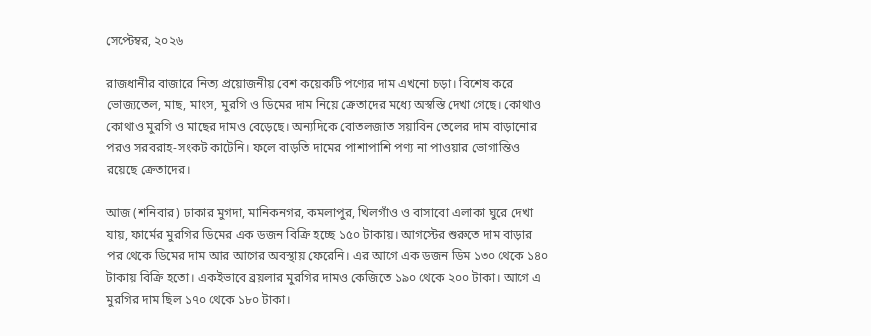সেপ্টেম্বর, ২০২৬

রাজধানীর বাজারে নিত্য প্রয়োজনীয় বেশ কয়েকটি পণ্যের দাম এখনো চড়া। বিশেষ করে ভোজ্যতেল, মাছ, মাংস, মুরগি ও ডিমের দাম নিয়ে ক্রেতাদের মধ্যে অস্বস্তি দেখা গেছে। কোথাও কোথাও মুরগি ও মাছের দামও বেড়েছে। অন্যদিকে বোতলজাত সয়াবিন তেলের দাম বাড়ানোর পরও সরবরাহ-সংকট কাটেনি। ফলে বাড়তি দামের পাশাপাশি পণ্য না পাওয়ার ভোগান্তিও রয়েছে ক্রেতাদের।

আজ (শনিবার) ঢাকার মুগদা, মানিকনগর, কমলাপুর, খিলগাঁও ও বাসাবো এলাকা ঘুরে দেখা যায়, ফার্মের মুরগির ডিমের এক ডজন বিক্রি হচ্ছে ১৫০ টাকায়। আগস্টের শুরুতে দাম বাড়ার পর থেকে ডিমের দাম আর আগের অবস্থায় ফেরেনি। এর আগে এক ডজন ডিম ১৩০ থেকে ১৪০ টাকায় বিক্রি হতো। একইভাবে ব্রয়লার মুরগির দামও কেজিতে ১৯০ থেকে ২০০ টাকা। আগে এ মুরগির দাম ছিল ১৭০ থেকে ১৮০ টাকা।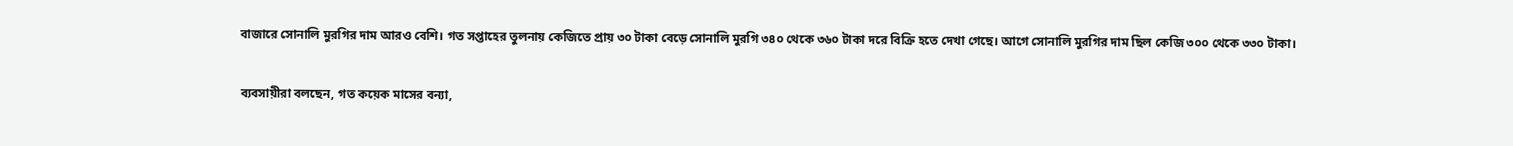বাজারে সোনালি মুরগির দাম আরও বেশি। গত সপ্তাহের তুলনায় কেজিতে প্রায় ৩০ টাকা বেড়ে সোনালি মুরগি ৩৪০ থেকে ৩৬০ টাকা দরে বিক্রি হতে দেখা গেছে। আগে সোনালি মুরগির দাম ছিল কেজি ৩০০ থেকে ৩৩০ টাকা।

ব্যবসায়ীরা বলছেন, গত কয়েক মাসের বন্যা,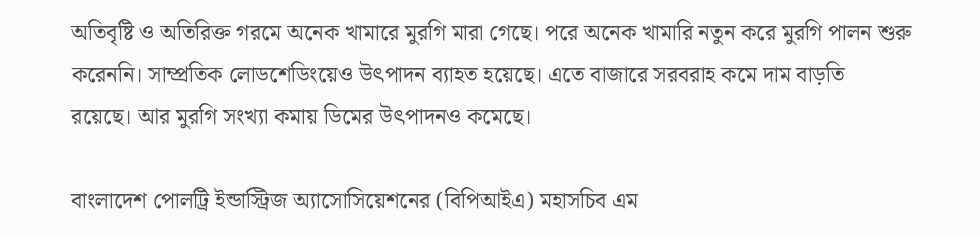অতিবৃষ্টি ও অতিরিক্ত গরমে অনেক খামারে মুরগি মারা গেছে। পরে অনেক খামারি নতুন করে মুরগি পালন শুরু করেননি। সাম্প্রতিক লোডশেডিংয়েও উৎপাদন ব্যাহত হয়েছে। এতে বাজারে সরবরাহ কমে দাম বাড়তি রয়েছে। আর মুরগি সংখ্যা কমায় ডিমের উৎপাদনও কমেছে।

বাংলাদেশ পোলট্রি ইন্ডাস্ট্রিজ অ্যাসোসিয়েশনের (বিপিআইএ) মহাসচিব এম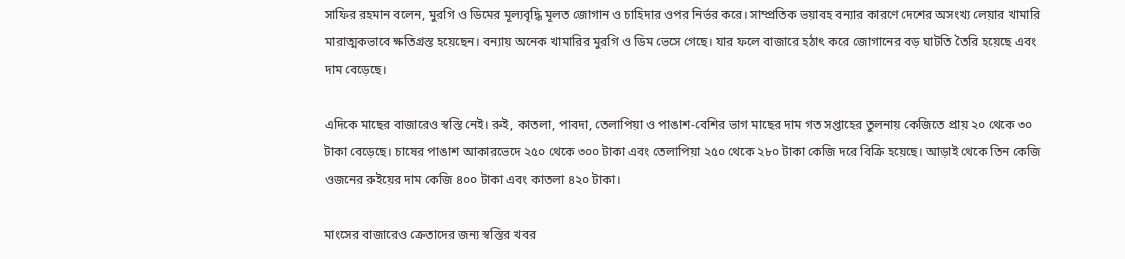সাফির রহমান বলেন, মুরগি ও ডিমের মূল্যবৃদ্ধি মূলত জোগান ও চাহিদার ওপর নির্ভর করে। সাম্প্রতিক ভয়াবহ বন্যার কারণে দেশের অসংখ্য লেয়ার খামারি মারাত্মকভাবে ক্ষতিগ্রস্ত হয়েছেন। বন্যায় অনেক খামারির মুরগি ও ডিম ভেসে গেছে। যার ফলে বাজারে হঠাৎ করে জোগানের বড় ঘাটতি তৈরি হয়েছে এবং দাম বেড়েছে।

এদিকে মাছের বাজারেও স্বস্তি নেই। রুই, কাতলা, পাবদা, তেলাপিয়া ও পাঙাশ-বেশির ভাগ মাছের দাম গত সপ্তাহের তুলনায় কেজিতে প্রায় ২০ থেকে ৩০ টাকা বেড়েছে। চাষের পাঙাশ আকারভেদে ২৫০ থেকে ৩০০ টাকা এবং তেলাপিয়া ২৫০ থেকে ২৮০ টাকা কেজি দরে বিক্রি হয়েছে। আড়াই থেকে তিন কেজি ওজনের রুইয়ের দাম কেজি ৪০০ টাকা এবং কাতলা ৪২০ টাকা।

মাংসের বাজারেও ক্রেতাদের জন্য স্বস্তির খবর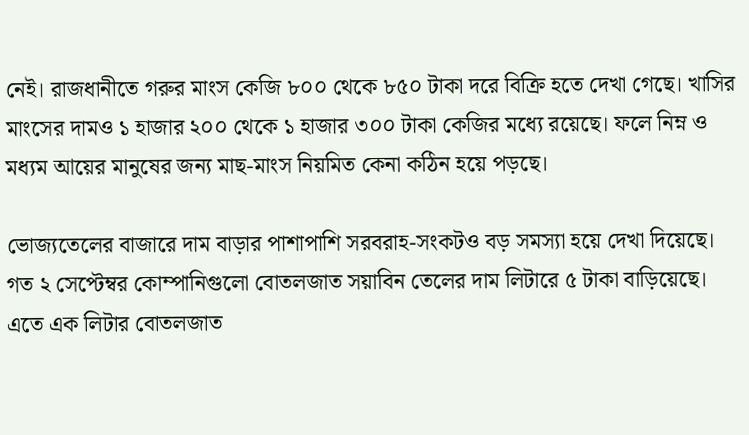নেই। রাজধানীতে গরুর মাংস কেজি ৮০০ থেকে ৮৫০ টাকা দরে বিক্রি হতে দেখা গেছে। খাসির মাংসের দামও ১ হাজার ২০০ থেকে ১ হাজার ৩০০ টাকা কেজির মধ্যে রয়েছে। ফলে নিম্ন ও মধ্যম আয়ের মানুষের জন্য মাছ-মাংস নিয়মিত কেনা কঠিন হয়ে পড়ছে।

ভোজ্যতেলের বাজারে দাম বাড়ার পাশাপাশি সরবরাহ-সংকটও বড় সমস্যা হয়ে দেখা দিয়েছে। গত ২ সেপ্টেম্বর কোম্পানিগুলো বোতলজাত সয়াবিন তেলের দাম লিটারে ৫ টাকা বাড়িয়েছে। এতে এক লিটার বোতলজাত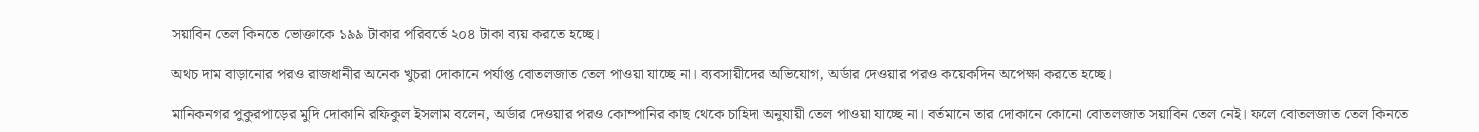সয়াবিন তেল কিনতে ভোক্তাকে ১৯৯ টাকার পরিবর্তে ২০৪ টাকা ব্যয় করতে হচ্ছে।

অথচ দাম বাড়ানোর পরও রাজধানীর অনেক খুচরা দোকানে পর্যাপ্ত বোতলজাত তেল পাওয়া যাচ্ছে না। ব্যবসায়ীদের অভিযোগ, অর্ডার দেওয়ার পরও কয়েকদিন অপেক্ষা করতে হচ্ছে।

মানিকনগর পুকুরপাড়ের মুদি দোকানি রফিকুল ইসলাম বলেন, অর্ডার দেওয়ার পরও কোম্পানির কাছ থেকে চাহিদা অনুযায়ী তেল পাওয়া যাচ্ছে না। বর্তমানে তার দোকানে কোনো বোতলজাত সয়াবিন তেল নেই। ফলে বোতলজাত তেল কিনতে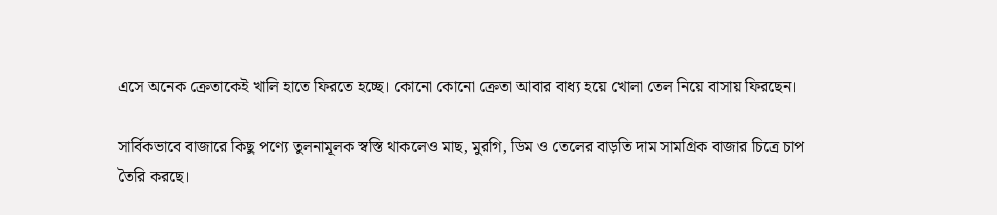এসে অনেক ক্রেতাকেই খালি হাতে ফিরতে হচ্ছে। কোনো কোনো ক্রেতা আবার বাধ্য হয়ে খোলা তেল নিয়ে বাসায় ফিরছেন।

সার্বিকভাবে বাজারে কিছু পণ্যে তুলনামূলক স্বস্তি থাকলেও মাছ, মুরগি, ডিম ও তেলের বাড়তি দাম সামগ্রিক বাজার চিত্রে চাপ তৈরি করছে।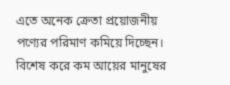এতে অনেক ক্রেতা প্রয়োজনীয় পণ্যের পরিমাণ কমিয়ে দিচ্ছেন। বিশেষ করে কম আয়ের মানুষের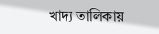খাদ্য তালিকায়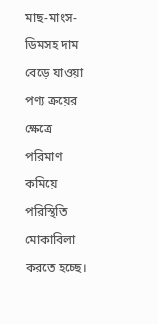মাছ-মাংস-ডিমসহ দাম বেড়ে যাওয়া পণ্য ক্রয়ের ক্ষেত্রে পরিমাণ কমিয়ে পরিস্থিতি মোকাবিলা করতে হচ্ছে।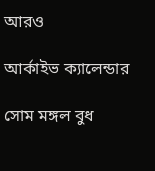আরও

আর্কাইভ ক্যালেন্ডার

সোম মঙ্গল বুধ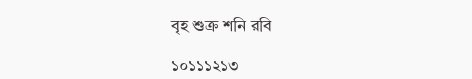বৃহ শুক্র শনি রবি

১০১১১২১৩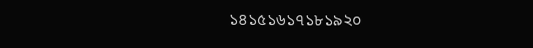১৪১৫১৬১৭১৮১৯২০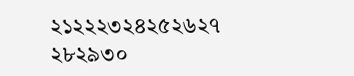২১২২২৩২৪২৫২৬২৭
২৮২৯৩০